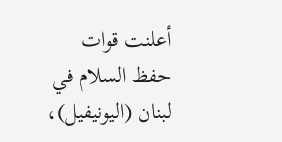أعلنت قوات حفظ السلام في لبنان (اليونيفيل)،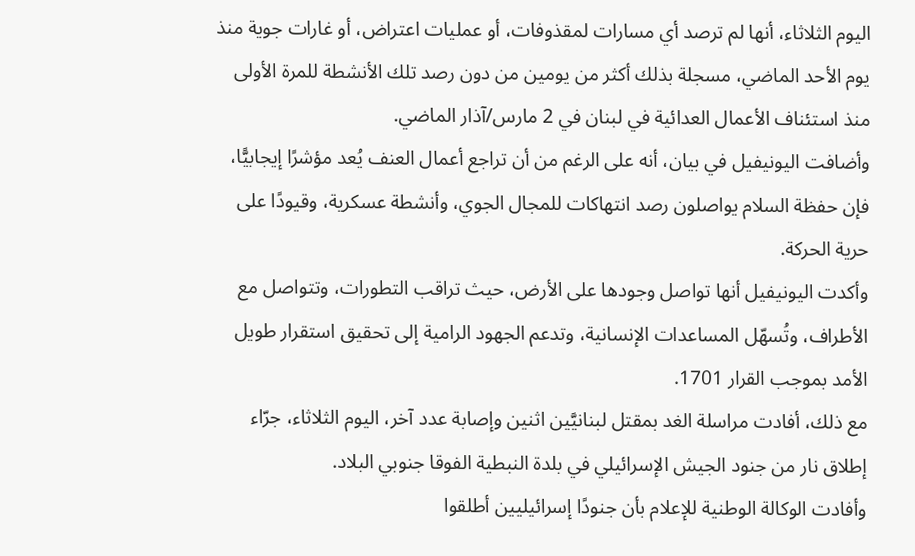اليوم الثلاثاء، أنها لم ترصد أي مسارات لمقذوفات، أو عمليات اعتراض، أو غارات جوية منذ يوم الأحد الماضي، مسجلة بذلك أكثر من يومين من دون رصد تلك الأنشطة للمرة الأولى منذ استئناف الأعمال العدائية في لبنان في 2 مارس/آذار الماضي.
وأضافت اليونيفيل في بيان، أنه على الرغم من أن تراجع أعمال العنف يُعد مؤشرًا إيجابيًّا، فإن حفظة السلام يواصلون رصد انتهاكات للمجال الجوي، وأنشطة عسكرية، وقيودًا على حرية الحركة.
وأكدت اليونيفيل أنها تواصل وجودها على الأرض، حيث تراقب التطورات، وتتواصل مع الأطراف، وتُسهّل المساعدات الإنسانية، وتدعم الجهود الرامية إلى تحقيق استقرار طويل الأمد بموجب القرار 1701.
مع ذلك، أفادت مراسلة الغد بمقتل لبنانيَّين اثنين وإصابة عدد آخر، اليوم الثلاثاء، جرّاء إطلاق نار من جنود الجيش الإسرائيلي في بلدة النبطية الفوقا جنوبي البلاد.
وأفادت الوكالة الوطنية للإعلام بأن جنودًا إسرائيليين أطلقوا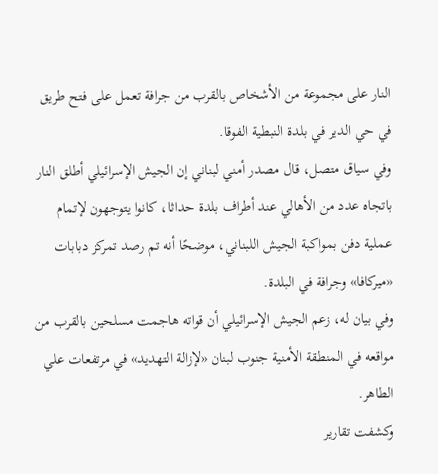النار على مجموعة من الأشخاص بالقرب من جرافة تعمل على فتح طريق في حي الدير في بلدة النبطية الفوقا.
وفي سياق متصل، قال مصدر أمني لبناني إن الجيش الإسرائيلي أطلق النار باتجاه عدد من الأهالي عند أطراف بلدة حداثا، كانوا يتوجهون لإتمام عملية دفن بمواكبة الجيش اللبناني، موضحًا أنه تم رصد تمركز دبابات «ميركافا» وجرافة في البلدة.
وفي بيان له، زعم الجيش الإسرائيلي أن قواته هاجمت مسلحين بالقرب من مواقعه في المنطقة الأمنية جنوب لبنان «لإزالة التهديد» في مرتفعات علي الطاهر.
وكشفت تقارير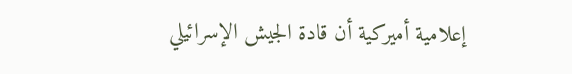إعلامية أميركية أن قادة الجيش الإسرائيلي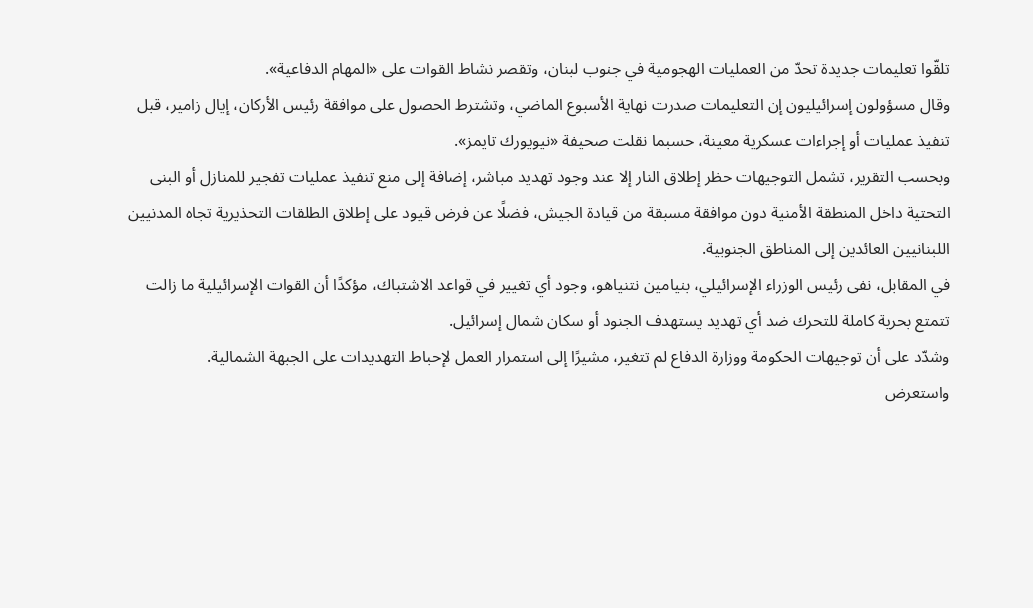تلقّوا تعليمات جديدة تحدّ من العمليات الهجومية في جنوب لبنان، وتقصر نشاط القوات على «المهام الدفاعية».
وقال مسؤولون إسرائيليون إن التعليمات صدرت نهاية الأسبوع الماضي، وتشترط الحصول على موافقة رئيس الأركان، إيال زامير، قبل تنفيذ عمليات أو إجراءات عسكرية معينة، حسبما نقلت صحيفة «نيويورك تايمز».
وبحسب التقرير، تشمل التوجيهات حظر إطلاق النار إلا عند وجود تهديد مباشر، إضافة إلى منع تنفيذ عمليات تفجير للمنازل أو البنى التحتية داخل المنطقة الأمنية دون موافقة مسبقة من قيادة الجيش، فضلًا عن فرض قيود على إطلاق الطلقات التحذيرية تجاه المدنيين اللبنانيين العائدين إلى المناطق الجنوبية.
في المقابل، نفى رئيس الوزراء الإسرائيلي، بنيامين نتنياهو، وجود أي تغيير في قواعد الاشتباك، مؤكدًا أن القوات الإسرائيلية ما زالت تتمتع بحرية كاملة للتحرك ضد أي تهديد يستهدف الجنود أو سكان شمال إسرائيل.
وشدّد على أن توجيهات الحكومة ووزارة الدفاع لم تتغير، مشيرًا إلى استمرار العمل لإحباط التهديدات على الجبهة الشمالية.
واستعرض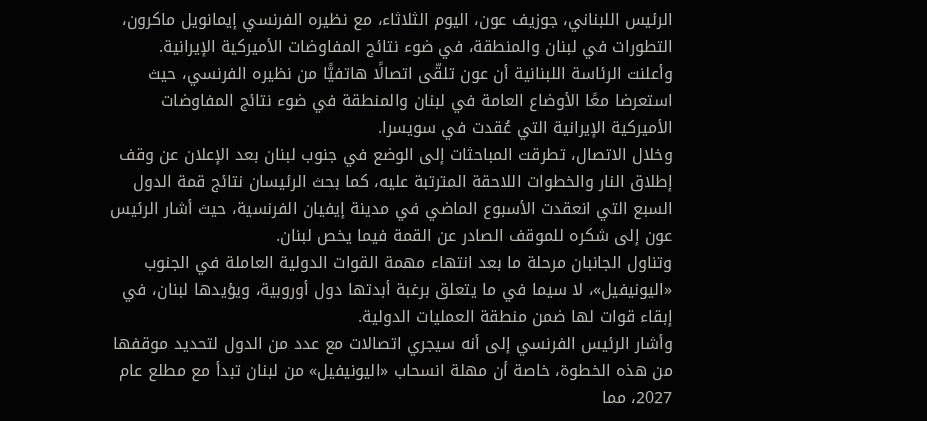الرئيس اللبناني، جوزيف عون، اليوم الثلاثاء، مع نظيره الفرنسي إيمانويل ماكرون، التطورات في لبنان والمنطقة، في ضوء نتائج المفاوضات الأميركية الإيرانية.
وأعلنت الرئاسة اللبنانية أن عون تلقّى اتصالًا هاتفيًّا من نظيره الفرنسي، حيث استعرضا معًا الأوضاع العامة في لبنان والمنطقة في ضوء نتائج المفاوضات الأميركية الإيرانية التي عُقدت في سويسرا.
وخلال الاتصال، تطرقت المباحثات إلى الوضع في جنوب لبنان بعد الإعلان عن وقف إطلاق النار والخطوات اللاحقة المترتبة عليه، كما بحث الرئيسان نتائج قمة الدول السبع التي انعقدت الأسبوع الماضي في مدينة إيفيان الفرنسية، حيث أشار الرئيس عون إلى شكره للموقف الصادر عن القمة فيما يخص لبنان.
وتناول الجانبان مرحلة ما بعد انتهاء مهمة القوات الدولية العاملة في الجنوب «اليونيفيل»، لا سيما في ما يتعلق برغبة أبدتها دول أوروبية، ويؤيدها لبنان، في إبقاء قوات لها ضمن منطقة العمليات الدولية.
وأشار الرئيس الفرنسي إلى أنه سيجري اتصالات مع عدد من الدول لتحديد موقفها من هذه الخطوة، خاصة أن مهلة انسحاب «اليونيفيل» من لبنان تبدأ مع مطلع عام 2027، مما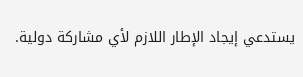يستدعي إيجاد الإطار اللازم لأي مشاركة دولية.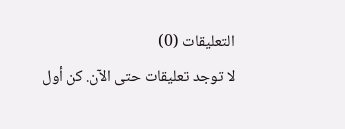التعليقات (0)
لا توجد تعليقات حتى الآن. كن أول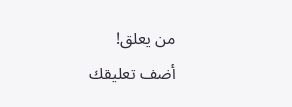من يعلق!
أضف تعليقك